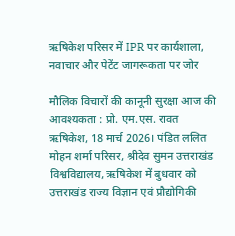ऋषिकेश परिसर में IPR पर कार्यशाला, नवाचार और पेटेंट जागरूकता पर जोर

मौलिक विचारों की कानूनी सुरक्षा आज की आवश्यकता : प्रो. एम.एस. रावत
ऋषिकेश, 18 मार्च 2026। पंडित ललित मोहन शर्मा परिसर, श्रीदेव सुमन उत्तराखंड विश्वविद्यालय, ऋषिकेश में बुधवार को उत्तराखंड राज्य विज्ञान एवं प्रौद्योगिकी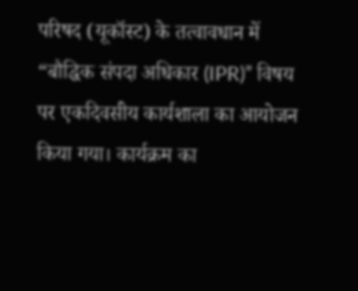परिषद (यूकॉस्ट) के तत्वावधान में “बौद्धिक संपदा अधिकार (IPR)” विषय पर एकदिवसीय कार्यशाला का आयोजन किया गया। कार्यक्रम का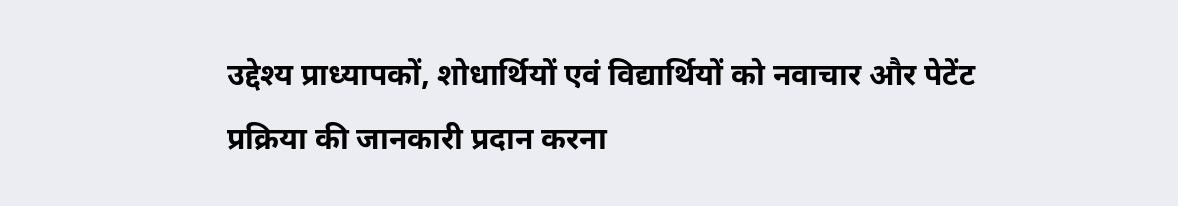उद्देश्य प्राध्यापकों, शोधार्थियों एवं विद्यार्थियों को नवाचार और पेटेंट प्रक्रिया की जानकारी प्रदान करना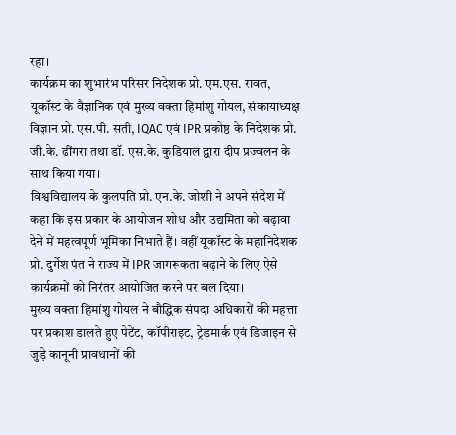रहा।
कार्यक्रम का शुभारंभ परिसर निदेशक प्रो. एम.एस. रावत, यूकॉस्ट के वैज्ञानिक एवं मुख्य वक्ता हिमांशु गोयल, संकायाध्यक्ष विज्ञान प्रो. एस.पी. सती, IQAC एवं IPR प्रकोष्ठ के निदेशक प्रो. जी.के. ढींगरा तथा डॉ. एस.के. कुडियाल द्वारा दीप प्रज्वलन के साथ किया गया।
विश्वविद्यालय के कुलपति प्रो. एन.के. जोशी ने अपने संदेश में कहा कि इस प्रकार के आयोजन शोध और उद्यमिता को बढ़ावा देने में महत्वपूर्ण भूमिका निभाते हैं। वहीं यूकॉस्ट के महानिदेशक प्रो. दुर्गेश पंत ने राज्य में IPR जागरूकता बढ़ाने के लिए ऐसे कार्यक्रमों को निरंतर आयोजित करने पर बल दिया।
मुख्य वक्ता हिमांशु गोयल ने बौद्धिक संपदा अधिकारों की महत्ता पर प्रकाश डालते हुए पेटेंट, कॉपीराइट, ट्रेडमार्क एवं डिजाइन से जुड़े कानूनी प्रावधानों की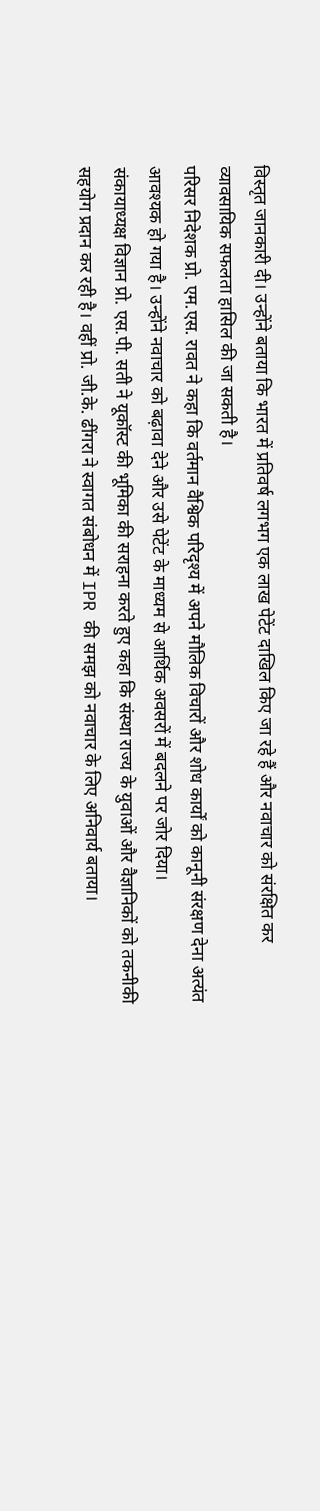विस्तृत जानकारी दी। उन्होंने बताया कि भारत में प्रतिवर्ष लगभग एक लाख पेटेंट दाखिल किए जा रहे हैं और नवाचार को संरक्षित कर व्यावसायिक सफलता हासिल की जा सकती है।
परिसर निदेशक प्रो. एम.एस. रावत ने कहा कि वर्तमान वैश्विक परिदृश्य में अपने मौलिक विचारों और शोध कार्यों को कानूनी संरक्षण देना अत्यंत आवश्यक हो गया है। उन्होंने नवाचार को बढ़ावा देने और उसे पेटेंट के माध्यम से आर्थिक अवसरों में बदलने पर जोर दिया।
संकायाध्यक्ष विज्ञान प्रो. एस.पी. सती ने यूकॉस्ट की भूमिका की सराहना करते हुए कहा कि संस्था राज्य के युवाओं और वैज्ञानिकों को तकनीकी सहयोग प्रदान कर रही है। वहीं प्रो. जी.के. ढींगरा ने स्वागत संबोधन में IPR की समझ को नवाचार के लिए अनिवार्य बताया।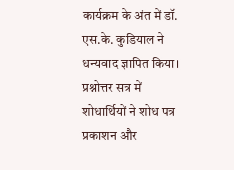कार्यक्रम के अंत में डॉ. एस.के. कुडियाल ने धन्यवाद ज्ञापित किया। प्रश्नोत्तर सत्र में शोधार्थियों ने शोध पत्र प्रकाशन और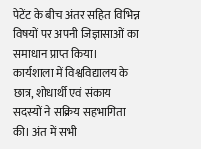पेटेंट के बीच अंतर सहित विभिन्न विषयों पर अपनी जिज्ञासाओं का समाधान प्राप्त किया।
कार्यशाला में विश्वविद्यालय के छात्र, शोधार्थी एवं संकाय सदस्यों ने सक्रिय सहभागिता की। अंत में सभी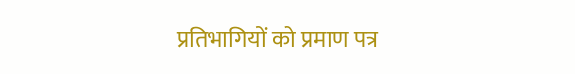प्रतिभागियों को प्रमाण पत्र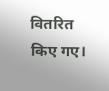वितरित किए गए।